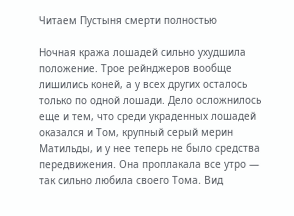Читаем Пустыня смерти полностью

Ночная кража лошадей сильно ухудшила положение. Трое рейнджеров вообще лишились коней, а у всех других осталось только по одной лошади. Дело осложнилось еще и тем, что среди украденных лошадей оказался и Том, крупный серый мерин Матильды, и у нее теперь не было средства передвижения. Она проплакала все утро — так сильно любила своего Тома. Вид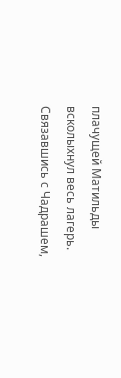плачущей Матильды всколыхнул весь лагерь. Связавшись с Чадрашем,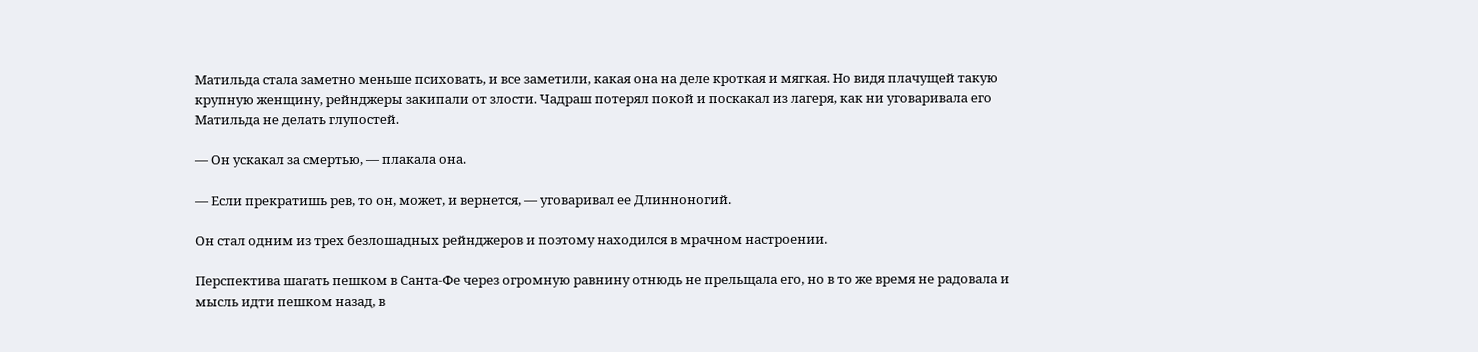Матильда стала заметно меньше психовать, и все заметили, какая она на деле кроткая и мягкая. Но видя плачущей такую крупную женщину, рейнджеры закипали от злости. Чадраш потерял покой и поскакал из лагеря, как ни уговаривала его Матильда не делать глупостей.

— Он ускакал за смертью, — плакала она.

— Если прекратишь рев, то он, может, и вернется, — уговаривал ее Длинноногий.

Он стал одним из трех безлошадных рейнджеров и поэтому находился в мрачном настроении.

Перспектива шагать пешком в Санта-Фе через огромную равнину отнюдь не прельщала его, но в то же время не радовала и мысль идти пешком назад, в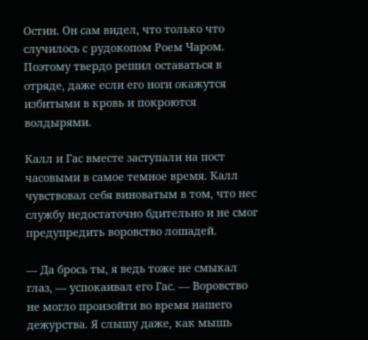Остин. Он сам видел, что только что случилось с рудокопом Роем Чаром. Поэтому твердо решил оставаться в отряде, даже если его ноги окажутся избитыми в кровь и покроются волдырями.

Калл и Гас вместе заступали на пост часовыми в самое темное время. Калл чувствовал себя виноватым в том, что нес службу недостаточно бдительно и не смог предупредить воровство лошадей.

— Да брось ты, я ведь тоже не смыкал глаз, — успокаивал его Гас. — Воровство не могло произойти во время нашего дежурства. Я слышу даже, как мышь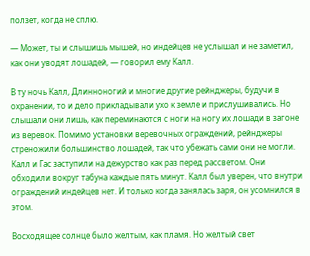ползет, когда не сплю.

— Может, ты и слышишь мышей, но индейцев не услышал и не заметил, как они уводят лошадей, — говорил ему Калл.

В ту ночь Калл, Длинноногий и многие другие рейнджеры, будучи в охранении, то и дело прикладывали ухо к земле и прислушивались. Но слышали они лишь, как переминаются с ноги на ногу их лошади в загоне из веревок. Помимо установки веревочных ограждений, рейнджеры стреножили большинство лошадей, так что убежать сами они не могли. Калл и Гас заступили на дежурство как раз перед рассветом. Они обходили вокруг табуна каждые пять минут. Калл был уверен, что внутри ограждений индейцев нет. И только когда занялась заря, он усомнился в этом.

Восходящее солнце было желтым, как пламя. Но желтый свет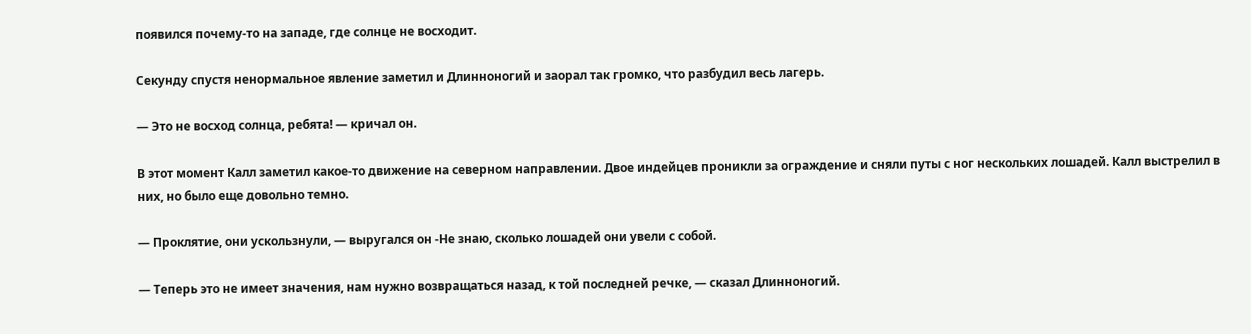появился почему-то на западе, где солнце не восходит.

Секунду спустя ненормальное явление заметил и Длинноногий и заорал так громко, что разбудил весь лагерь.

— Это не восход солнца, ребята! — кричал он.

В этот момент Калл заметил какое-то движение на северном направлении. Двое индейцев проникли за ограждение и сняли путы с ног нескольких лошадей. Калл выстрелил в них, но было еще довольно темно.

— Проклятие, они ускользнули, — выругался он -Не знаю, сколько лошадей они увели с собой.

— Теперь это не имеет значения, нам нужно возвращаться назад, к той последней речке, — сказал Длинноногий.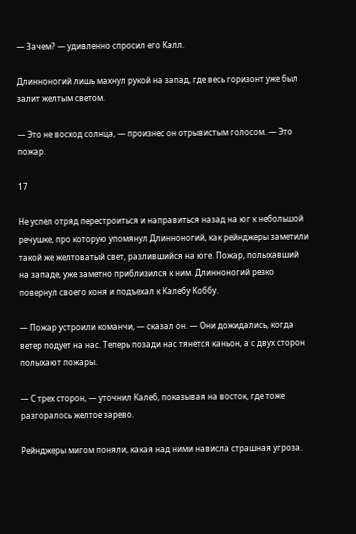— Зачем? — удивленно спросил его Калл.

Длинноногий лишь махнул рукой на запад, где весь горизонт уже был залит желтым светом.

— Это не восход солнца, — произнес он отрывистым голосом. — Это пожар.

17

Не успел отряд перестроиться и направиться назад на юг к небольшой речушке, про которую упомянул Длинноногий, как рейнджеры заметили такой же желтоватый свет, разлившийся на юге. Пожар, полыхавший на западе, уже заметно приблизился к ним. Длинноногий резко повернул своего коня и подъехал к Калебу Коббу.

— Пожар устроили команчи, — сказал он. — Они дожидались, когда ветер подует на нас. Теперь позади нас тянется каньон, а с двух сторон полыхают пожары.

— С трех сторон, — уточнил Калеб, показывая на восток, где тоже разгоралось желтое зарево.

Рейнджеры мигом поняли, какая над ними нависла страшная угроза.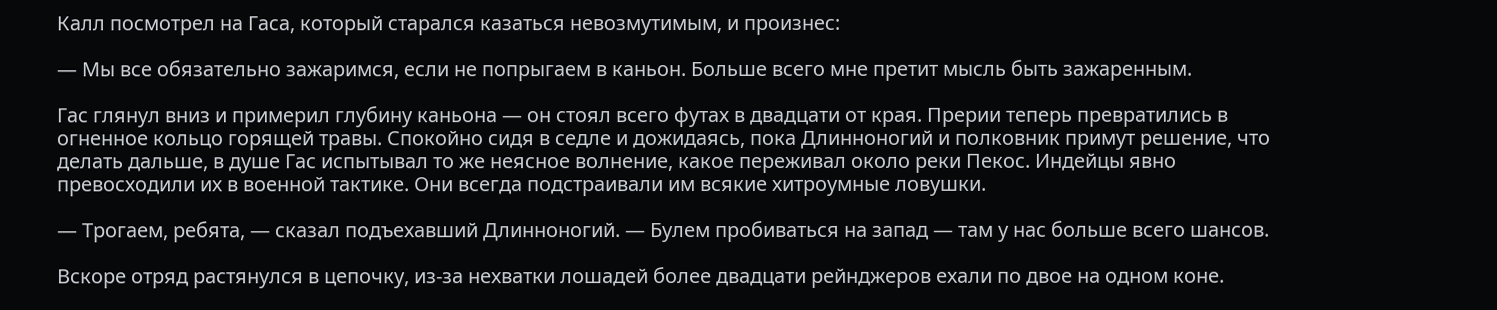Калл посмотрел на Гаса, который старался казаться невозмутимым, и произнес:

— Мы все обязательно зажаримся, если не попрыгаем в каньон. Больше всего мне претит мысль быть зажаренным.

Гас глянул вниз и примерил глубину каньона — он стоял всего футах в двадцати от края. Прерии теперь превратились в огненное кольцо горящей травы. Спокойно сидя в седле и дожидаясь, пока Длинноногий и полковник примут решение, что делать дальше, в душе Гас испытывал то же неясное волнение, какое переживал около реки Пекос. Индейцы явно превосходили их в военной тактике. Они всегда подстраивали им всякие хитроумные ловушки.

— Трогаем, ребята, — сказал подъехавший Длинноногий. — Булем пробиваться на запад — там у нас больше всего шансов.

Вскоре отряд растянулся в цепочку, из-за нехватки лошадей более двадцати рейнджеров ехали по двое на одном коне.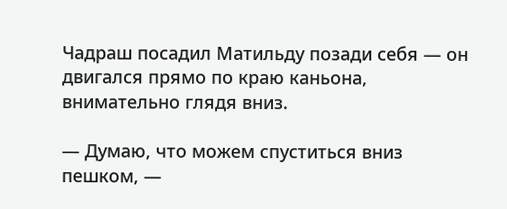Чадраш посадил Матильду позади себя — он двигался прямо по краю каньона, внимательно глядя вниз.

— Думаю, что можем спуститься вниз пешком, —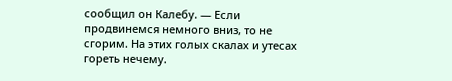сообщил он Калебу. — Если продвинемся немного вниз, то не сгорим. На этих голых скалах и утесах гореть нечему.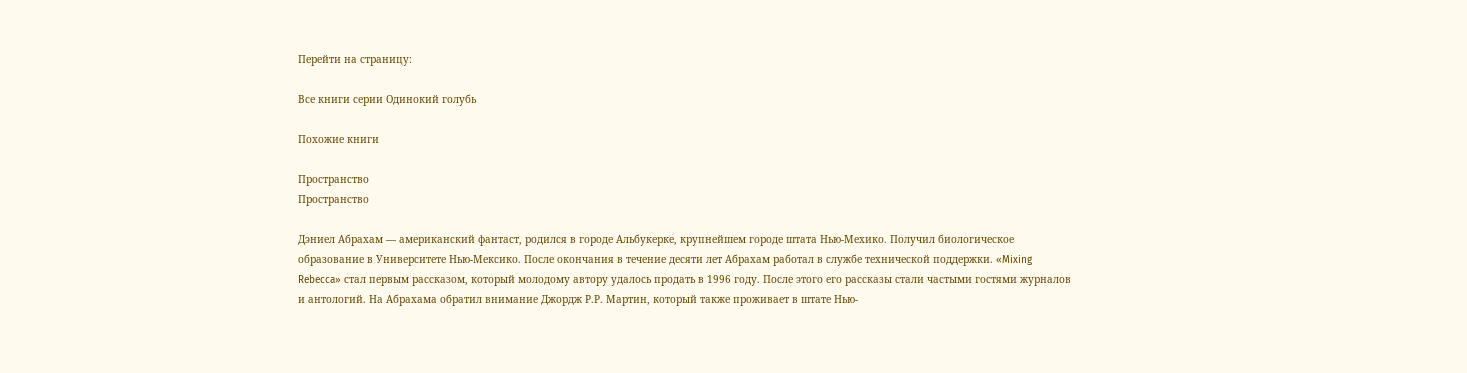Перейти на страницу:

Все книги серии Одинокий голубь

Похожие книги

Пространство
Пространство

Дэниел Абрахам — американский фантаст, родился в городе Альбукерке, крупнейшем городе штата Нью-Мехико. Получил биологическое образование в Университете Нью-Мексико. После окончания в течение десяти лет Абрахам работал в службе технической поддержки. «Mixing Rebecca» стал первым рассказом, который молодому автору удалось продать в 1996 году. После этого его рассказы стали частыми гостями журналов и антологий. На Абрахама обратил внимание Джордж Р.Р. Мартин, который также проживает в штате Нью-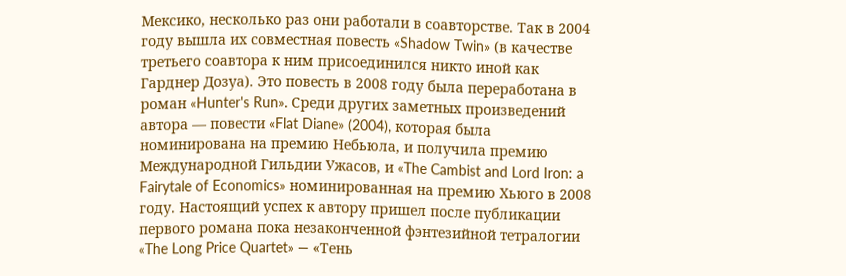Мексико, несколько раз они работали в соавторстве. Так в 2004 году вышла их совместная повесть «Shadow Twin» (в качестве третьего соавтора к ним присоединился никто иной как Гарднер Дозуа). Это повесть в 2008 году была переработана в роман «Hunter's Run». Среди других заметных произведений автора — повести «Flat Diane» (2004), которая была номинирована на премию Небьюла, и получила премию Международной Гильдии Ужасов, и «The Cambist and Lord Iron: a Fairytale of Economics» номинированная на премию Хьюго в 2008 году. Настоящий успех к автору пришел после публикации первого романа пока незаконченной фэнтезийной тетралогии «The Long Price Quartet» — «Тень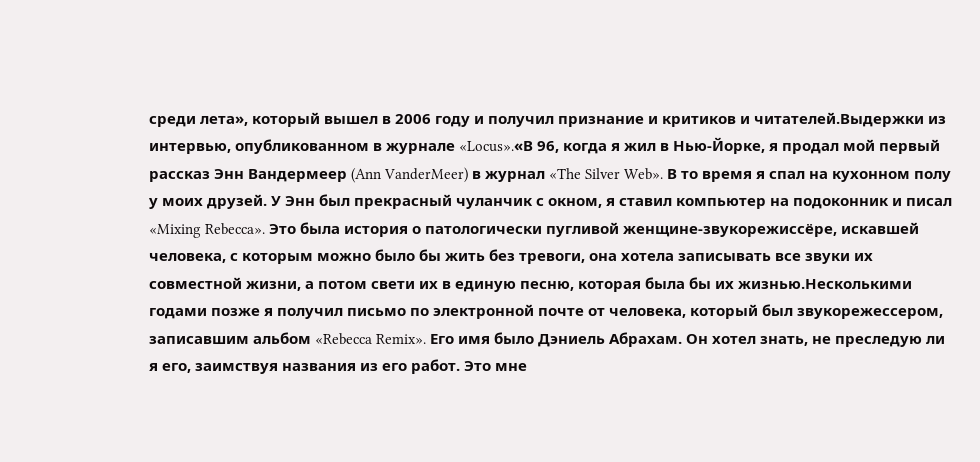среди лета», который вышел в 2006 году и получил признание и критиков и читателей.Выдержки из интервью, опубликованном в журнале «Locus».«В 96, когда я жил в Нью-Йорке, я продал мой первый рассказ Энн Вандермеер (Ann VanderMeer) в журнал «The Silver Web». В то время я спал на кухонном полу у моих друзей. У Энн был прекрасный чуланчик с окном, я ставил компьютер на подоконник и писал «Mixing Rebecca». Это была история о патологически пугливой женщине-звукорежиссёре, искавшей человека, с которым можно было бы жить без тревоги, она хотела записывать все звуки их совместной жизни, а потом свети их в единую песню, которая была бы их жизнью.Несколькими годами позже я получил письмо по электронной почте от человека, который был звукорежессером, записавшим альбом «Rebecca Remix». Его имя было Дэниель Абрахам. Он хотел знать, не преследую ли я его, заимствуя названия из его работ. Это мне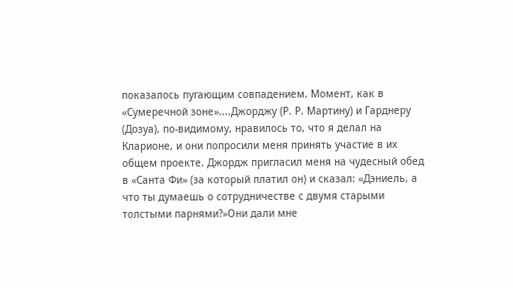показалось пугающим совпадением. Момент, как в «Сумеречной зоне»....Джорджу (Р. Р. Мартину) и Гарднеру (Дозуа), по-видимому, нравилось то, что я делал на Кларионе, и они попросили меня принять участие в их общем проекте. Джордж пригласил меня на чудесный обед в «Санта Фи» (за который платил он) и сказал: «Дэниель, а что ты думаешь о сотрудничестве с двумя старыми толстыми парнями?»Они дали мне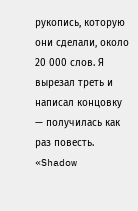рукопись, которую они сделали, около 20 000 слов. Я вырезал треть и написал концовку — получилась как раз повесть. «Shadow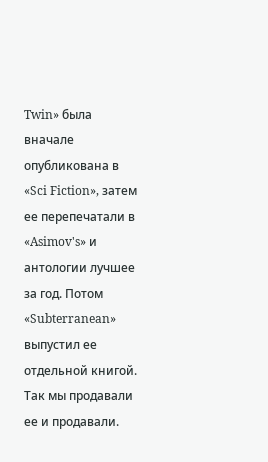Twin» была вначале опубликована в «Sci Fiction», затем ее перепечатали в «Asimov's» и антологии лучшее за год. Потом «Subterranean» выпустил ее отдельной книгой. Так мы продавали ее и продавали.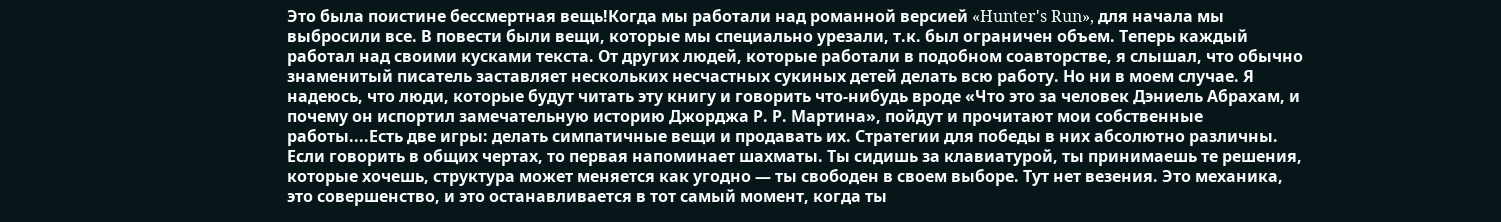Это была поистине бессмертная вещь!Когда мы работали над романной версией «Hunter's Run», для начала мы выбросили все. В повести были вещи, которые мы специально урезали, т.к. был ограничен объем. Теперь каждый работал над своими кусками текста. От других людей, которые работали в подобном соавторстве, я слышал, что обычно знаменитый писатель заставляет нескольких несчастных сукиных детей делать всю работу. Но ни в моем случае. Я надеюсь, что люди, которые будут читать эту книгу и говорить что-нибудь вроде «Что это за человек Дэниель Абрахам, и почему он испортил замечательную историю Джорджа Р. Р. Мартина», пойдут и прочитают мои собственные работы....Есть две игры: делать симпатичные вещи и продавать их. Стратегии для победы в них абсолютно различны. Если говорить в общих чертах, то первая напоминает шахматы. Ты сидишь за клавиатурой, ты принимаешь те решения, которые хочешь, структура может меняется как угодно — ты свободен в своем выборе. Тут нет везения. Это механика, это совершенство, и это останавливается в тот самый момент, когда ты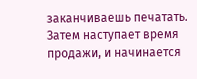заканчиваешь печатать. Затем наступает время продажи, и начинается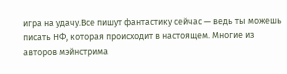игра на удачу.Все пишут фантастику сейчас — ведь ты можешь писать НФ, которая происходит в настоящем. Многие из авторов мэйнстрима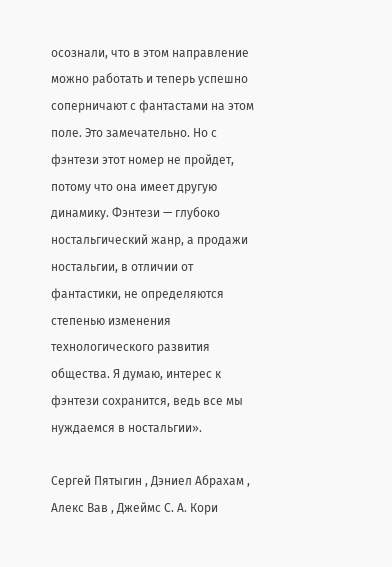осознали, что в этом направление можно работать и теперь успешно соперничают с фантастами на этом поле. Это замечательно. Но с фэнтези этот номер не пройдет, потому что она имеет другую динамику. Фэнтези — глубоко ностальгический жанр, а продажи ностальгии, в отличии от фантастики, не определяются степенью изменения технологического развития общества. Я думаю, интерес к фэнтези сохранится, ведь все мы нуждаемся в ностальгии».

Сергей Пятыгин , Дэниел Абрахам , Алекс Вав , Джеймс С. А. Кори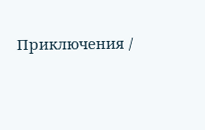Приключения /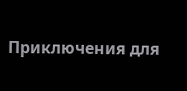Приключения для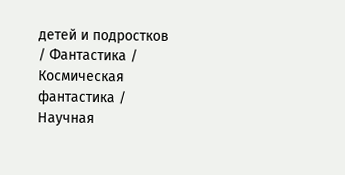детей и подростков / Фантастика / Космическая фантастика / Научная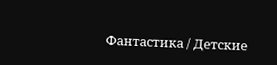Фантастика / Детские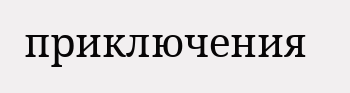приключения